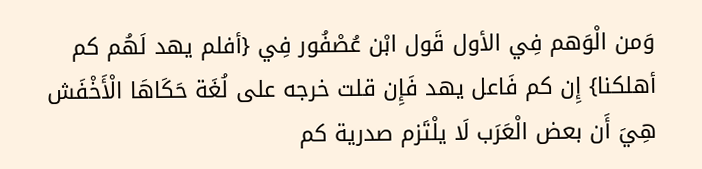وَمن الْوَهم فِي الأول قَول ابْن عُصْفُور فِي {أفلم يهد لَهُم كم أهلكنا} إِن كم فَاعل يهد فَإِن قلت خرجه على لُغَة حَكَاهَا الْأَخْفَش هِيَ أَن بعض الْعَرَب لَا يلْتَزم صدرية كم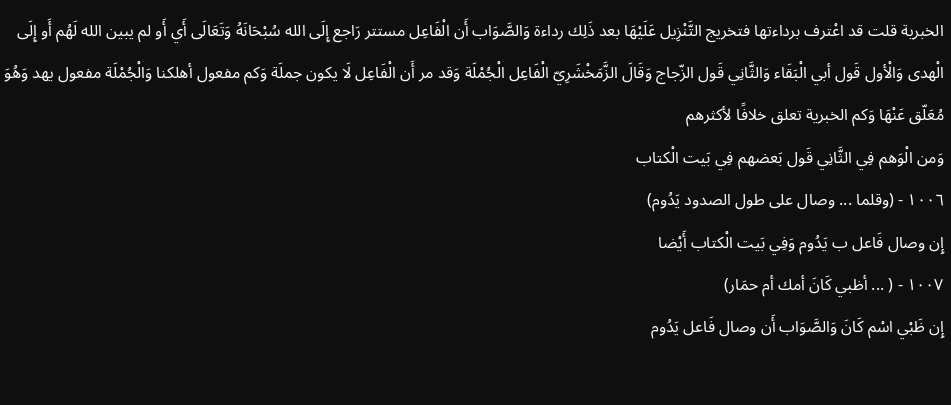الخبرية قلت قد اعْترف برداءتها فتخريج التَّنْزِيل عَلَيْهَا بعد ذَلِك رداءة وَالصَّوَاب أَن الْفَاعِل مستتر رَاجع إِلَى الله سُبْحَانَهُ وَتَعَالَى أَي أَو لم يبين الله لَهُم أَو إِلَى الْهدى وَالْأول قَول أبي الْبَقَاء وَالثَّانِي قَول الزّجاج وَقَالَ الزَّمَخْشَرِيّ الْفَاعِل الْجُمْلَة وَقد مر أَن الْفَاعِل لَا يكون جملَة وَكم مفعول أهلكنا وَالْجُمْلَة مفعول يهد وَهُوَ مُعَلّق عَنْهَا وَكم الخبرية تعلق خلافًا لأكثرهم
وَمن الْوَهم فِي الثَّانِي قَول بَعضهم فِي بَيت الْكتاب
١٠٠٦ - (وقلما ... وصال على طول الصدود يَدُوم)
إِن وصال فَاعل ب يَدُوم وَفِي بَيت الْكتاب أَيْضا
١٠٠٧ - ( ... أظبي كَانَ أمك أم حمَار)
إِن ظَبْي اسْم كَانَ وَالصَّوَاب أَن وصال فَاعل يَدُوم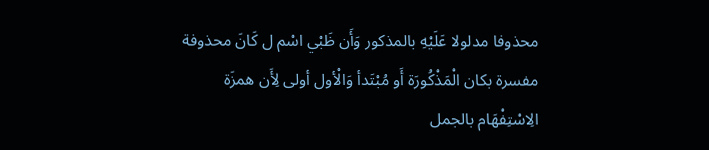محذوفا مدلولا عَلَيْهِ بالمذكور وَأَن ظَبْي اسْم ل كَانَ محذوفة مفسرة بكان الْمَذْكُورَة أَو مُبْتَدأ وَالْأول أولى لِأَن همزَة الِاسْتِفْهَام بالجمل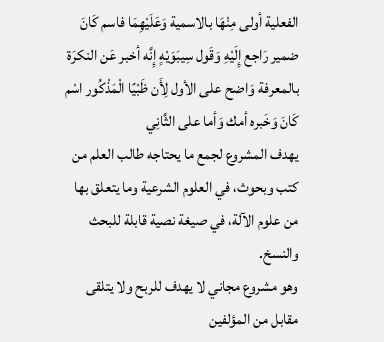الفعلية أولى مِنْهَا بالاسمية وَعَلَيْهِمَا فاسم كَانَ ضمير رَاجع إِلَيْهِ وَقَول سِيبَوَيْهٍ إِنَّه أخبر عَن النكرَة بالمعرفة وَاضح على الأول لِأَن ظَبْيًا الْمَذْكُور اسْم كَانَ وَخَبره أمك وَأما على الثَّانِي
يهدف المشروع لجمع ما يحتاجه طالب العلم من كتب وبحوث، في العلوم الشرعية وما يتعلق بها من علوم الآلة، في صيغة نصية قابلة للبحث والنسخ.
وهو مشروع مجاني لا يهدف للربح ولا يتلقى مقابل من المؤلفين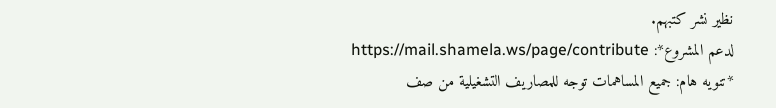نظير نشر كتبهم.
لدعم المشروع*: https://mail.shamela.ws/page/contribute
*تنويه هام: جميع المساهمات توجه للمصاريف التشغيلية من صف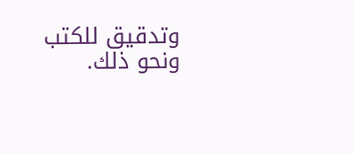وتدقيق للكتب ونحو ذلك.